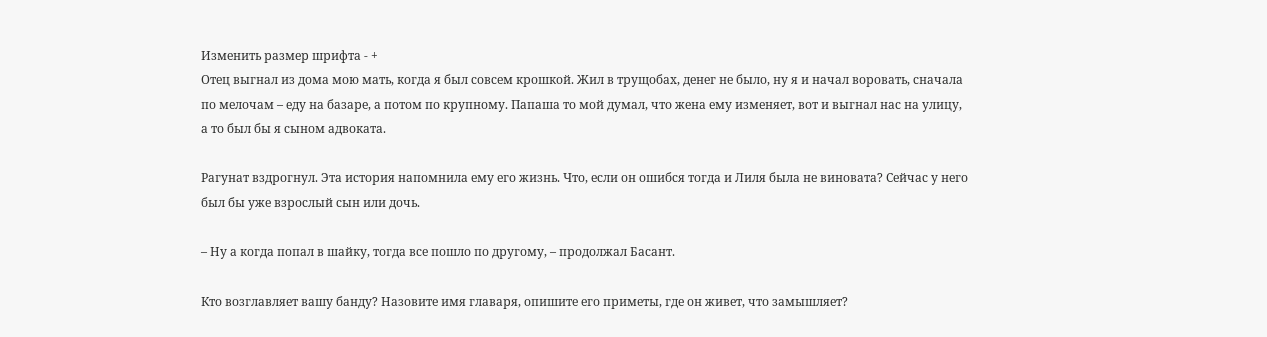Изменить размер шрифта - +
Отец выгнал из дома мою мать, когда я был совсем крошкой. Жил в трущобах, денег не было, ну я и начал воровать, сначала по мелочам – еду на базаре, а потом по крупному. Папаша то мой думал, что жена ему изменяет, вот и выгнал нас на улицу, а то был бы я сыном адвоката.

Рагунат вздрогнул. Эта история напомнила ему его жизнь. Что, если он ошибся тогда и Лиля была не виновата? Сейчас у него был бы уже взрослый сын или дочь.

– Ну а когда попал в шайку, тогда все пошло по другому, – продолжал Басант.

Кто возглавляет вашу банду? Назовите имя главаря, опишите его приметы, где он живет, что замышляет?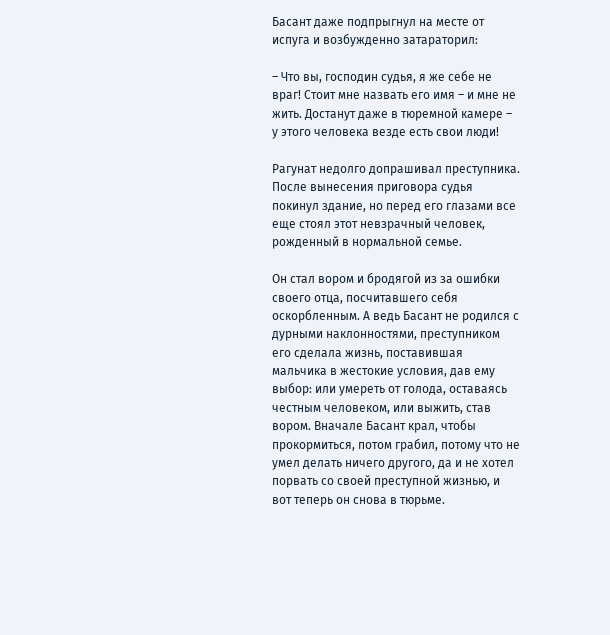Басант даже подпрыгнул на месте от испуга и возбужденно затараторил:

– Что вы, господин судья, я же себе не враг! Стоит мне назвать его имя – и мне не жить. Достанут даже в тюремной камере – у этого человека везде есть свои люди!

Рагунат недолго допрашивал преступника. После вынесения приговора судья покинул здание, но перед его глазами все еще стоял этот невзрачный человек, рожденный в нормальной семье.

Он стал вором и бродягой из за ошибки своего отца, посчитавшего себя оскорбленным. А ведь Басант не родился с дурными наклонностями, преступником его сделала жизнь, поставившая мальчика в жестокие условия, дав ему выбор: или умереть от голода, оставаясь честным человеком, или выжить, став вором. Вначале Басант крал, чтобы прокормиться, потом грабил, потому что не умел делать ничего другого, да и не хотел порвать со своей преступной жизнью, и вот теперь он снова в тюрьме.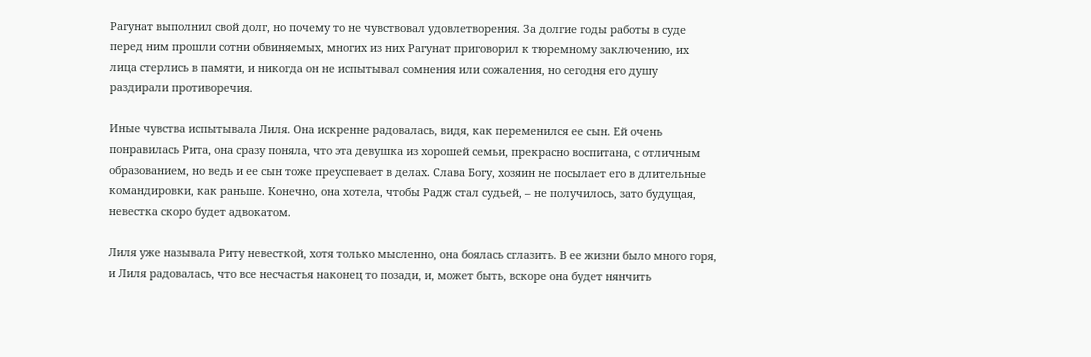Рагунат выполнил свой долг, но почему то не чувствовал удовлетворения. За долгие годы работы в суде перед ним прошли сотни обвиняемых, многих из них Рагунат приговорил к тюремному заключению, их лица стерлись в памяти, и никогда он не испытывал сомнения или сожаления, но сегодня его душу раздирали противоречия.

Иные чувства испытывала Лиля. Она искренне радовалась, видя, как переменился ее сын. Ей очень понравилась Рита, она сразу поняла, что эта девушка из хорошей семьи, прекрасно воспитана, с отличным образованием, но ведь и ее сын тоже преуспевает в делах. Слава Богу, хозяин не посылает его в длительные командировки, как раньше. Конечно, она хотела, чтобы Радж стал судьей, – не получилось, зато будущая, невестка скоро будет адвокатом.

Лиля уже называла Риту невесткой, хотя только мысленно, она боялась сглазить. В ее жизни было много горя, и Лиля радовалась, что все несчастья наконец то позади, и, может быть, вскоре она будет нянчить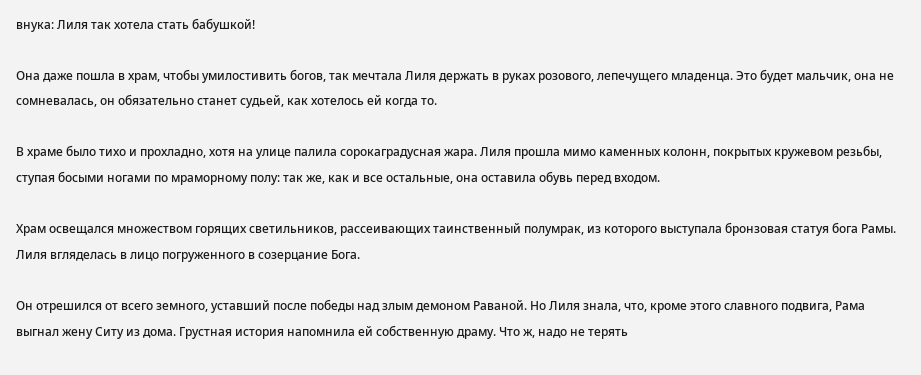внука: Лиля так хотела стать бабушкой!

Она даже пошла в храм, чтобы умилостивить богов, так мечтала Лиля держать в руках розового, лепечущего младенца. Это будет мальчик, она не сомневалась, он обязательно станет судьей, как хотелось ей когда то.

В храме было тихо и прохладно, хотя на улице палила сорокаградусная жара. Лиля прошла мимо каменных колонн, покрытых кружевом резьбы, ступая босыми ногами по мраморному полу: так же, как и все остальные, она оставила обувь перед входом.

Храм освещался множеством горящих светильников, рассеивающих таинственный полумрак, из которого выступала бронзовая статуя бога Рамы. Лиля вгляделась в лицо погруженного в созерцание Бога.

Он отрешился от всего земного, уставший после победы над злым демоном Раваной. Но Лиля знала, что, кроме этого славного подвига, Рама выгнал жену Ситу из дома. Грустная история напомнила ей собственную драму. Что ж, надо не терять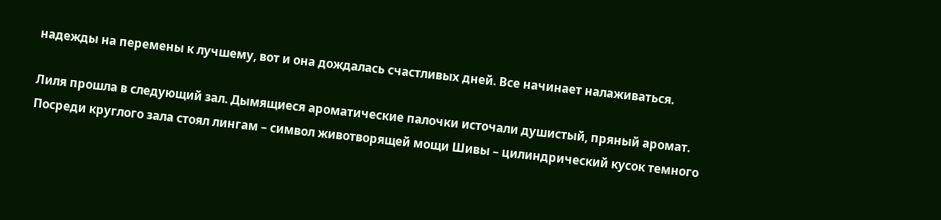надежды на перемены к лучшему, вот и она дождалась счастливых дней. Все начинает налаживаться.

Лиля прошла в следующий зал. Дымящиеся ароматические палочки источали душистый, пряный аромат. Посреди круглого зала стоял лингам – символ животворящей мощи Шивы – цилиндрический кусок темного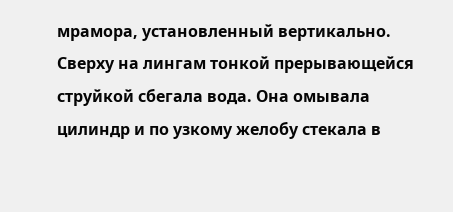мрамора, установленный вертикально. Сверху на лингам тонкой прерывающейся струйкой сбегала вода. Она омывала цилиндр и по узкому желобу стекала в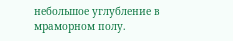небольшое углубление в мраморном полу.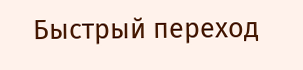Быстрый переход